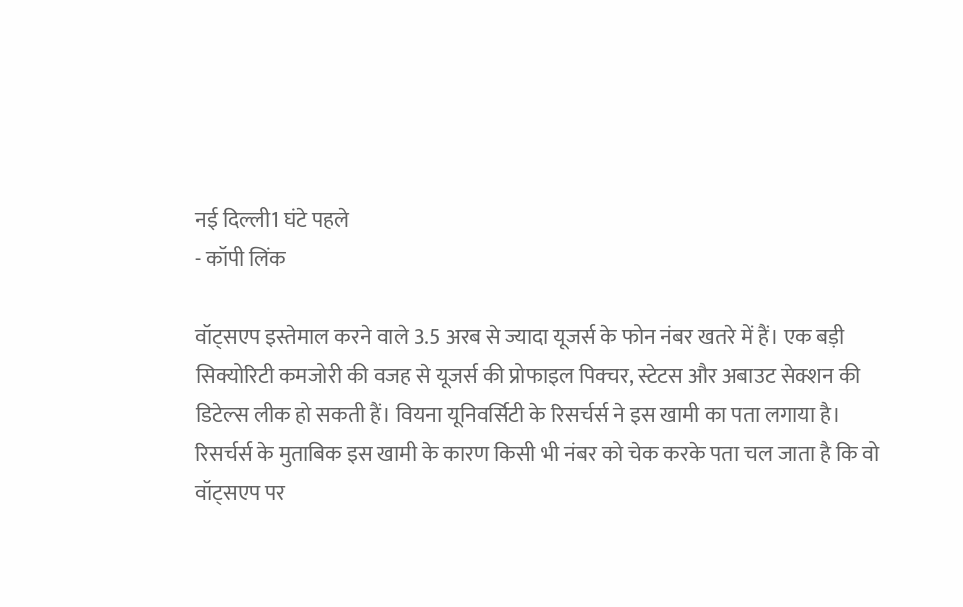नई दिल्ली1 घंटे पहले
- कॉपी लिंक

वॉट्सएप इस्तेमाल करने वाले 3.5 अरब से ज्यादा यूजर्स के फोन नंबर खतरे में हैं। एक बड़ी सिक्योरिटी कमजोरी की वजह से यूजर्स की प्रोफाइल पिक्चर, स्टेटस और अबाउट सेक्शन की डिटेल्स लीक हो सकती हैं। वियना यूनिवर्सिटी के रिसर्चर्स ने इस खामी का पता लगाया है।
रिसर्चर्स के मुताबिक इस खामी के कारण किसी भी नंबर को चेक करके पता चल जाता है कि वो वॉट्सएप पर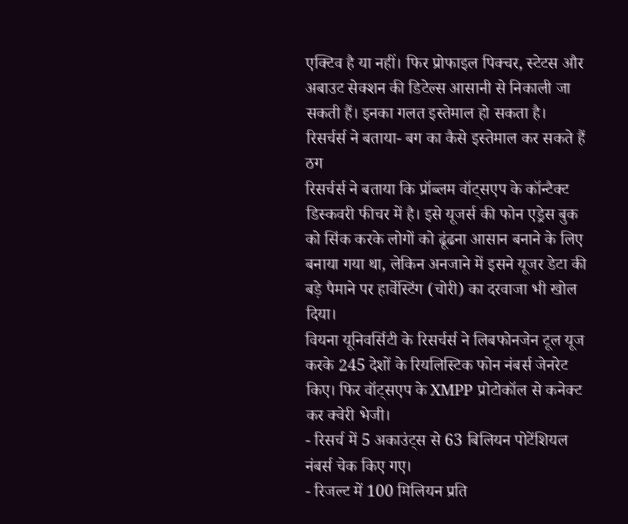एक्टिव है या नहीं। फिर प्रोफाइल पिक्चर, स्टेटस और अबाउट सेक्शन की डिटेल्स आसानी से निकाली जा सकती हैं। इनका गलत इस्तेमाल हो सकता है।
रिसर्चर्स ने बताया- बग का कैसे इस्तेमाल कर सकते हैं ठग
रिसर्चर्स ने बताया कि प्रॉब्लम वॉट्सएप के कॉन्टैक्ट डिस्कवरी फीचर में है। इसे यूजर्स की फोन एड्रेस बुक को सिंक करके लोगों को ढूंढना आसान बनाने के लिए बनाया गया था, लेकिन अनजाने में इसने यूजर डेटा की बड़े पैमाने पर हार्वेस्टिंग (चोरी) का दरवाजा भी खोल दिया।
वियना यूनिवर्सिटी के रिसर्चर्स ने लिबफोनजेन टूल यूज करके 245 देशों के रियलिस्टिक फोन नंबर्स जेनरेट किए। फिर वॉट्सएप के XMPP प्रोटोकॉल से कनेक्ट कर क्वेरी भेजी।
- रिसर्च में 5 अकाउंट्स से 63 बिलियन पोटेंशियल नंबर्स चेक किए गए।
- रिजल्ट में 100 मिलियन प्रति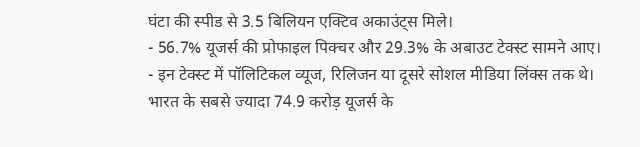घंटा की स्पीड से 3.5 बिलियन एक्टिव अकाउंट्स मिले।
- 56.7% यूजर्स की प्रोफाइल पिक्चर और 29.3% के अबाउट टेक्स्ट सामने आए।
- इन टेक्स्ट में पॉलिटिकल व्यूज, रिलिजन या दूसरे सोशल मीडिया लिंक्स तक थे।
भारत के सबसे ज्यादा 74.9 करोड़ यूजर्स के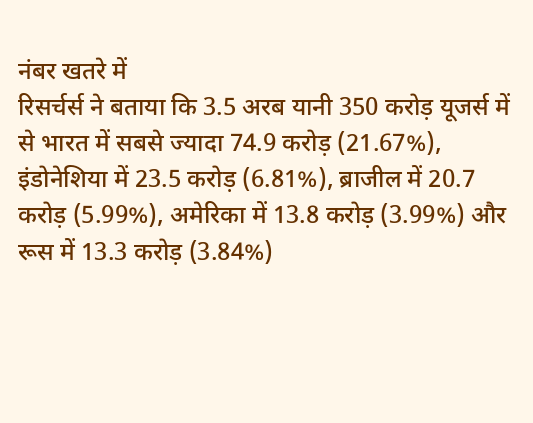नंबर खतरे में
रिसर्चर्स ने बताया कि 3.5 अरब यानी 350 करोड़ यूजर्स में से भारत में सबसे ज्यादा 74.9 करोड़ (21.67%), इंडोनेशिया में 23.5 करोड़ (6.81%), ब्राजील में 20.7 करोड़ (5.99%), अमेरिका में 13.8 करोड़ (3.99%) और रूस में 13.3 करोड़ (3.84%)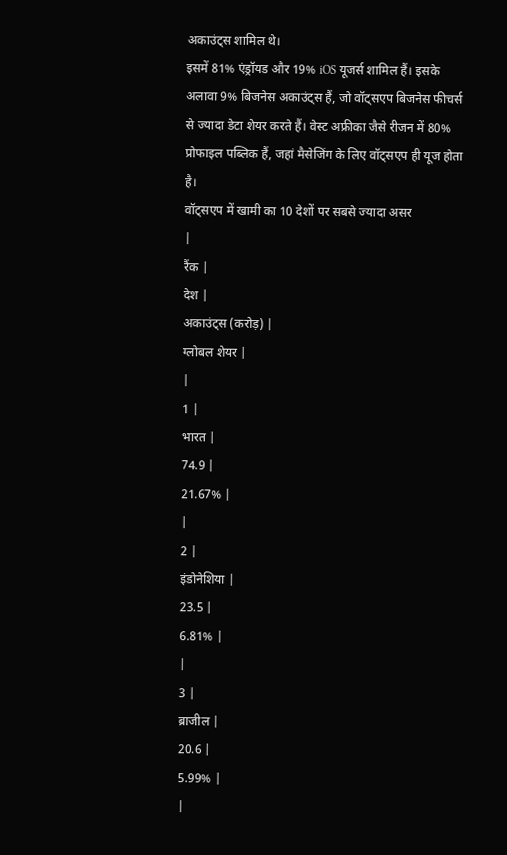अकाउंट्स शामिल थे।
इसमें 81% एंड्रॉयड और 19% iOS यूजर्स शामिल हैं। इसके अलावा 9% बिजनेस अकाउंट्स हैं, जो वॉट्सएप बिजनेस फीचर्स से ज्यादा डेटा शेयर करते हैं। वेस्ट अफ्रीका जैसे रीजन में 80% प्रोफाइल पब्लिक हैं, जहां मैसेजिंग के लिए वॉट्सएप ही यूज होता है।
वॉट्सएप में खामी का 10 देशों पर सबसे ज्यादा असर
|
रैंक |
देश |
अकाउंट्स (करोड़) |
ग्लोबल शेयर |
|
1 |
भारत |
74.9 |
21.67% |
|
2 |
इंडोनेशिया |
23.5 |
6.81% |
|
3 |
ब्राजील |
20.6 |
5.99% |
|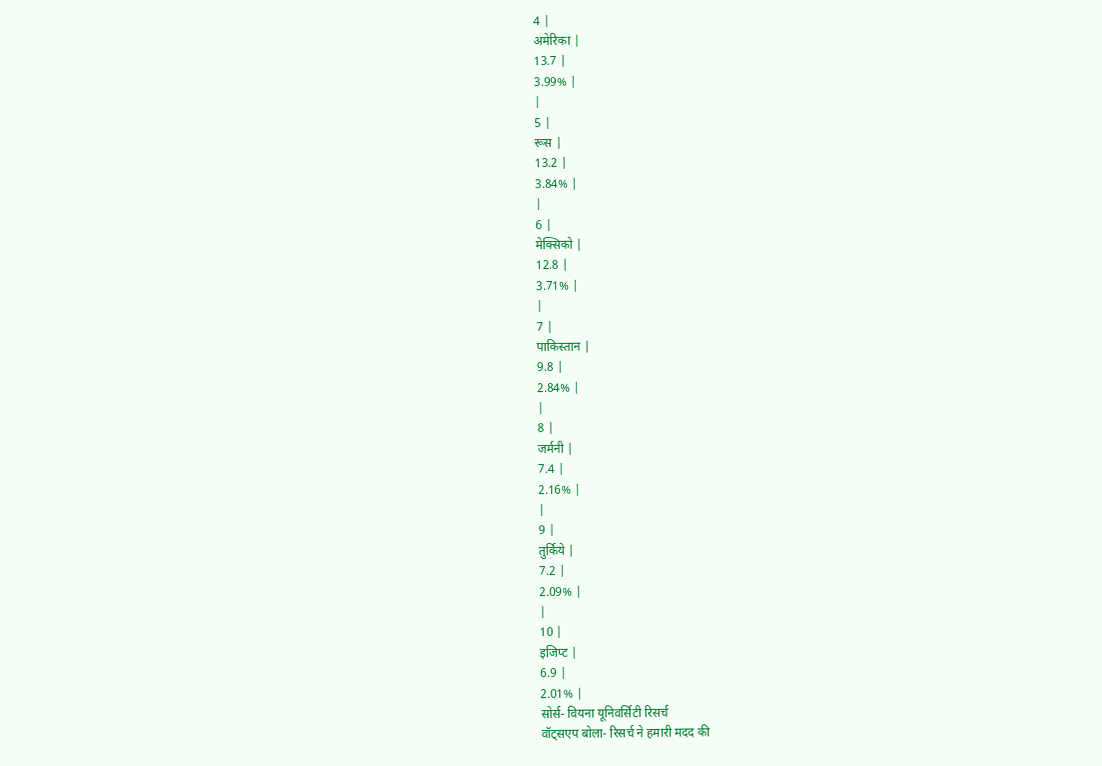4 |
अमेरिका |
13.7 |
3.99% |
|
5 |
रूस |
13.2 |
3.84% |
|
6 |
मेक्सिको |
12.8 |
3.71% |
|
7 |
पाकिस्तान |
9.8 |
2.84% |
|
8 |
जर्मनी |
7.4 |
2.16% |
|
9 |
तुर्किये |
7.2 |
2.09% |
|
10 |
इजिप्ट |
6.9 |
2.01% |
सोर्स- वियना यूनिवर्सिटी रिसर्च
वॉट्सएप बोला- रिसर्च ने हमारी मदद की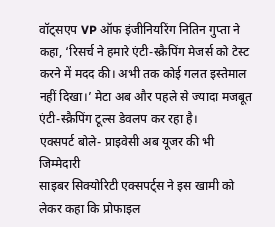वॉट्सएप VP ऑफ इंजीनियरिंग नितिन गुप्ता ने कहा, ‘रिसर्च ने हमारे एंटी-स्क्रैपिंग मेजर्स को टेस्ट करने में मदद की। अभी तक कोई गलत इस्तेमाल नहीं दिखा।’ मेटा अब और पहले से ज्यादा मजबूत एंटी-स्क्रैपिंग टूल्स डेवलप कर रहा है।
एक्सपर्ट बोले- प्राइवेसी अब यूजर की भी जिम्मेदारी
साइबर सिक्योरिटी एक्सपर्ट्स ने इस खामी को लेकर कहा कि प्रोफाइल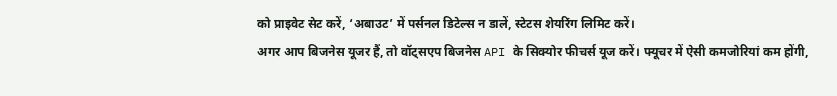को प्राइवेट सेट करें, ‘अबाउट’ में पर्सनल डिटेल्स न डालें, स्टेटस शेयरिंग लिमिट करें।
अगर आप बिजनेस यूजर हैं, तो वॉट्सएप बिजनेस API के सिक्योर फीचर्स यूज करें। फ्यूचर में ऐसी कमजोरियां कम होंगी,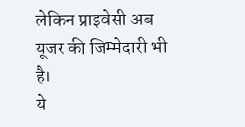लेकिन प्राइवेसी अब यूजर की जिम्मेदारी भी है।
ये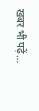खबर भी पढ़ें…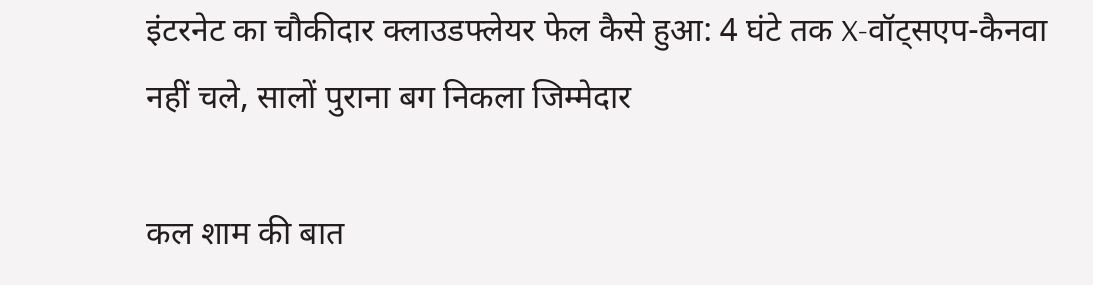इंटरनेट का चौकीदार क्लाउडफ्लेयर फेल कैसे हुआ: 4 घंटे तक X-वॉट्सएप-कैनवा नहीं चले, सालों पुराना बग निकला जिम्मेदार

कल शाम की बात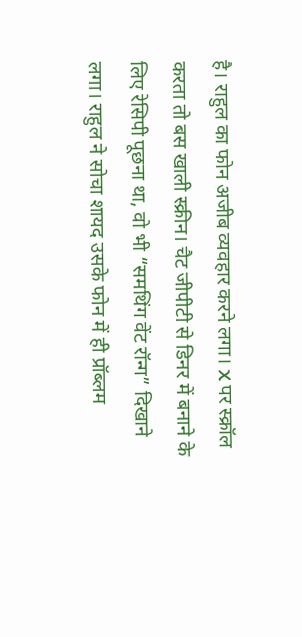है। राहुल का फोन अजीब व्यवहार करने लगा। X पर स्क्रॉल करता तो बस खाली स्क्रीन। चैट जीपीटी से डिनर में बनाने के लिए रेसिपी पूछना था, वो भी “समथिंग वेंट रॉन्ग” दिखाने लगा। राहुल ने सोचा शायद उसके फोन में ही प्रॉब्लम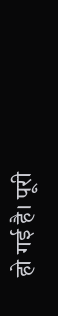हो गई है। पूरी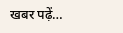खबर पढ़ें…